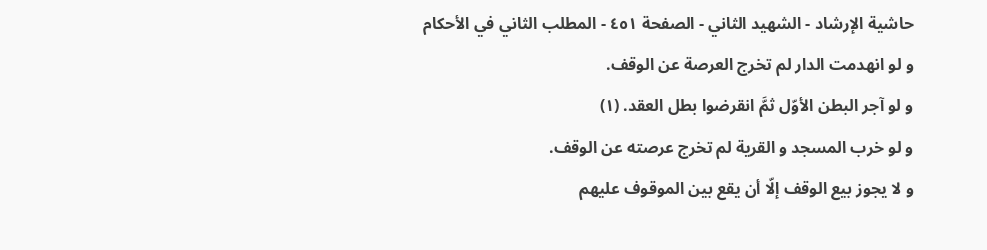حاشية الإرشاد - الشهيد الثاني - الصفحة ٤٥١ - المطلب الثاني في الأحكام
و لو انهدمت الدار لم تخرج العرصة عن الوقف.
و لو آجر البطن الأوّل ثمَّ انقرضوا بطل العقد. (١)
و لو خرب المسجد و القرية لم تخرج عرصته عن الوقف.
و لا يجوز بيع الوقف إلّا أن يقع بين الموقوف عليهم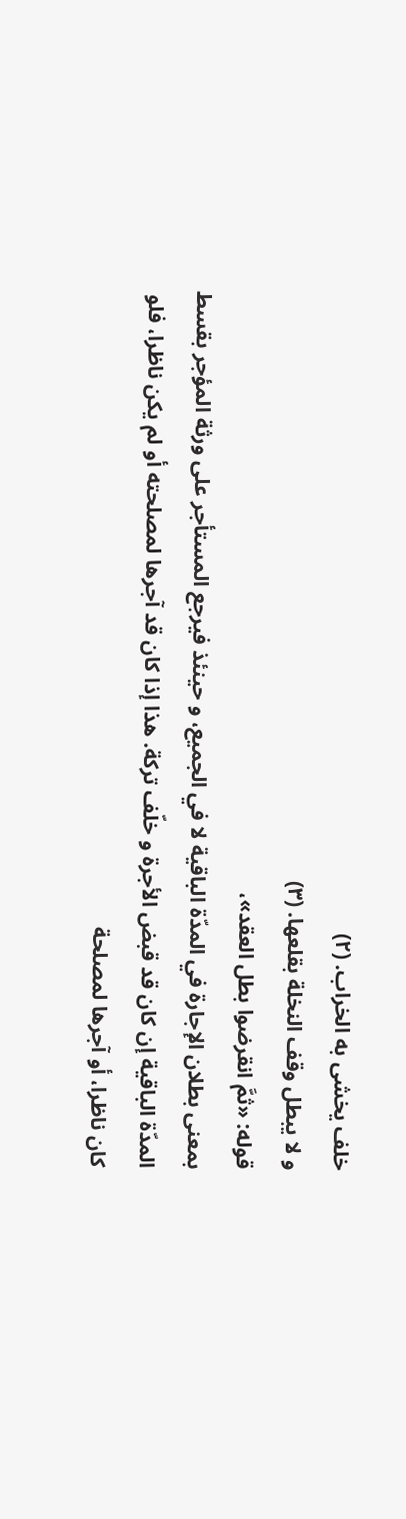خلف يخشى به الخراب. (٢)
و لا يبطل وقف النخلة بقلعها. (٣)
قوله: «ثمَّ انقرضوا بطل العقد»،
بمعنى بطلان الإجارة في المدّة الباقية لا في الجميع، و حينئذ فيرجع المستأجر على ورثة المؤجر بقسط المدّة الباقية إن كان قد قبض الأجرة و خلّف تركة. هذا إذا كان قد آجرها لمصلحته أو لم يكن ناظرا، فلو كان ناظرا، أو آجرها لمصلحة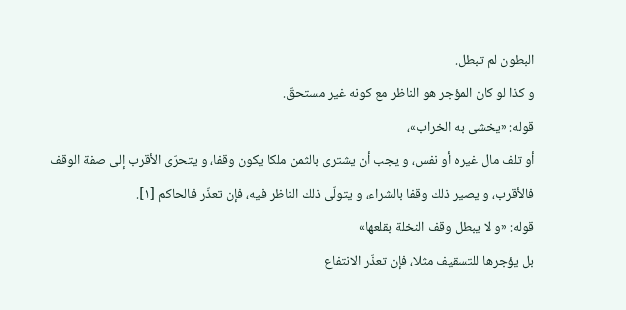البطون لم تبطل.
و كذا لو كان المؤجر هو الناظر مع كونه غير مستحقّ.
قوله: «يخشى به الخراب»،
أو تلف مال غيره أو نفس، و يجب أن يشترى بالثمن ملكا يكون وقفا، و يتحرّى الأقرب إلى صفة الوقف فالأقرب، و يصير ذلك وقفا بالشراء، و يتولّى ذلك الناظر فيه، فإن تعذّر فالحاكم [١].
قوله: «و لا يبطل وقف النخلة بقلعها»
بل يؤجرها للتسقيف مثلا، فإن تعذّر الانتفاع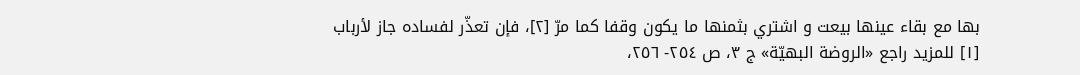بها مع بقاء عينها بيعت و اشتري بثمنها ما يكون وقفا كما مرّ [٢]، فإن تعذّر لفساده جاز لأرباب
[١] للمزيد راجع «الروضة البهيّة» ج ٣، ص ٢٥٤- ٢٥٦،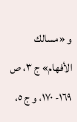و «مسالك الأفهام» ج ٣، ص ١٦٩- ١٧٠، و ج ٥،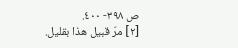ص ٣٩٨- ٤٠٠.
[٢] مرّ قبيل هذا بقليل.